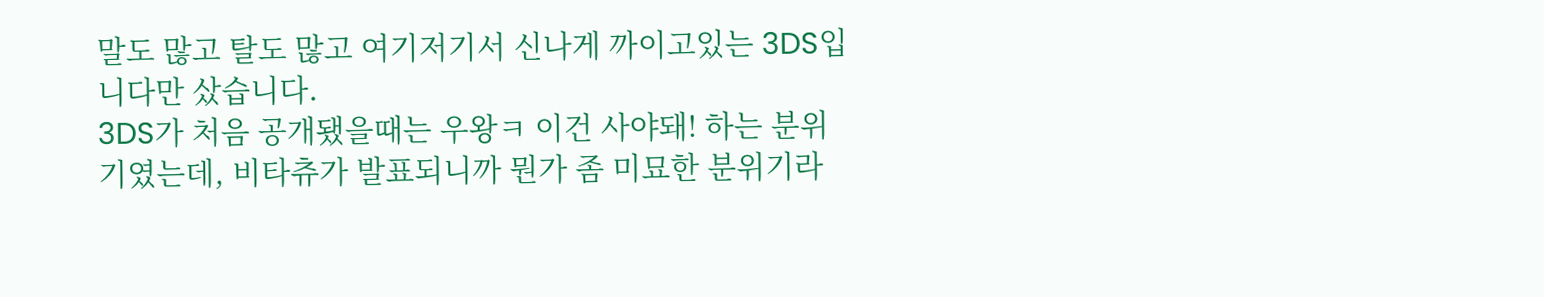말도 많고 탈도 많고 여기저기서 신나게 까이고있는 3DS입니다만 샀습니다.
3DS가 처음 공개됐을때는 우왕ㅋ 이건 사야돼! 하는 분위기였는데, 비타츄가 발표되니까 뭔가 좀 미묘한 분위기라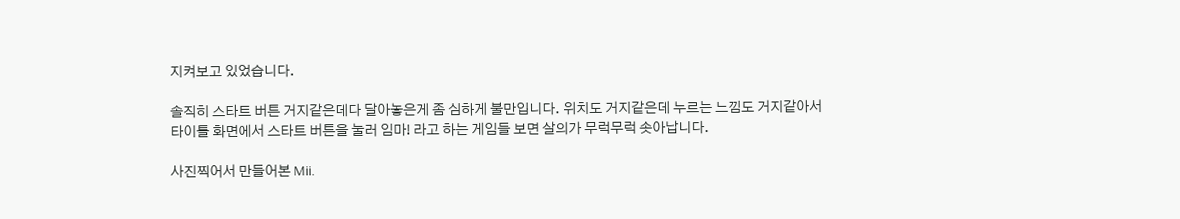지켜보고 있었습니다.

솔직히 스타트 버튼 거지같은데다 달아놓은게 좀 심하게 불만입니다. 위치도 거지같은데 누르는 느낌도 거지같아서
타이틀 화면에서 스타트 버튼을 눌러 임마! 라고 하는 게임들 보면 살의가 무럭무럭 솟아납니다.

사진찍어서 만들어본 Mii.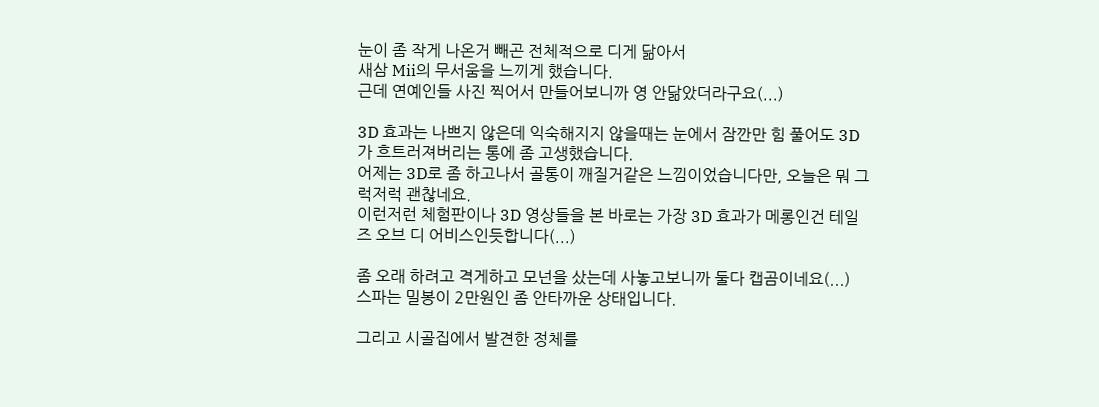눈이 좀 작게 나온거 빼곤 전체적으로 디게 닮아서
새삼 Mii의 무서움을 느끼게 했습니다.
근데 연예인들 사진 찍어서 만들어보니까 영 안닮았더라구요(...)

3D 효과는 나쁘지 않은데 익숙해지지 않을때는 눈에서 잠깐만 힘 풀어도 3D가 흐트러져버리는 통에 좀 고생했습니다.
어제는 3D로 좀 하고나서 골통이 깨질거같은 느낌이었습니다만, 오늘은 뭐 그럭저럭 괜찮네요.
이런저런 체험판이나 3D 영상들을 본 바로는 가장 3D 효과가 메롱인건 테일즈 오브 디 어비스인듯합니다(...)

좀 오래 하려고 격게하고 모넌을 샀는데 사놓고보니까 둘다 캡곰이네요(...)
스파는 밀봉이 2만원인 좀 안타까운 상태입니다.

그리고 시골집에서 발견한 정체를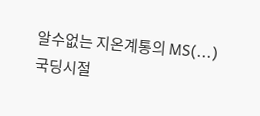알수없는 지온계통의 MS(...)
국딩시절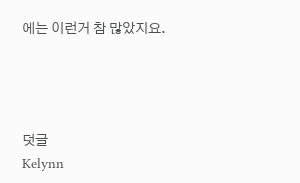에는 이런거 참 많았지요.




덧글
Kelynn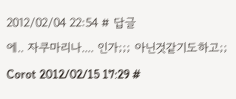2012/02/04 22:54 # 답글
에.. 자쿠마리나.... 인가;;; 아닌것같기도하고;;
Corot 2012/02/15 17:29 #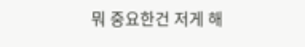뭐 중요한건 저게 해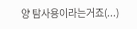양 탐사용이라는거죠(...)